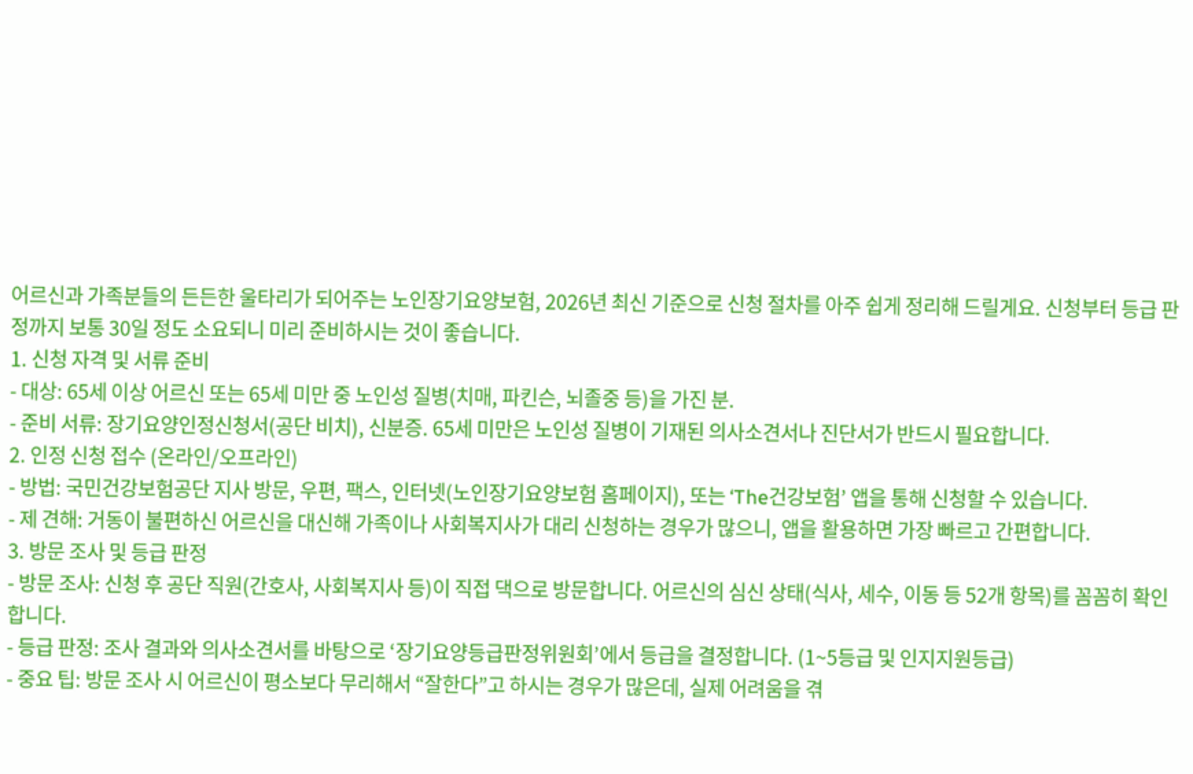어르신과 가족분들의 든든한 울타리가 되어주는 노인장기요양보험, 2026년 최신 기준으로 신청 절차를 아주 쉽게 정리해 드릴게요. 신청부터 등급 판정까지 보통 30일 정도 소요되니 미리 준비하시는 것이 좋습니다.
1. 신청 자격 및 서류 준비
- 대상: 65세 이상 어르신 또는 65세 미만 중 노인성 질병(치매, 파킨슨, 뇌졸중 등)을 가진 분.
- 준비 서류: 장기요양인정신청서(공단 비치), 신분증. 65세 미만은 노인성 질병이 기재된 의사소견서나 진단서가 반드시 필요합니다.
2. 인정 신청 접수 (온라인/오프라인)
- 방법: 국민건강보험공단 지사 방문, 우편, 팩스, 인터넷(노인장기요양보험 홈페이지), 또는 ‘The건강보험’ 앱을 통해 신청할 수 있습니다.
- 제 견해: 거동이 불편하신 어르신을 대신해 가족이나 사회복지사가 대리 신청하는 경우가 많으니, 앱을 활용하면 가장 빠르고 간편합니다.
3. 방문 조사 및 등급 판정
- 방문 조사: 신청 후 공단 직원(간호사, 사회복지사 등)이 직접 댁으로 방문합니다. 어르신의 심신 상태(식사, 세수, 이동 등 52개 항목)를 꼼꼼히 확인합니다.
- 등급 판정: 조사 결과와 의사소견서를 바탕으로 ‘장기요양등급판정위원회’에서 등급을 결정합니다. (1~5등급 및 인지지원등급)
- 중요 팁: 방문 조사 시 어르신이 평소보다 무리해서 “잘한다”고 하시는 경우가 많은데, 실제 어려움을 겪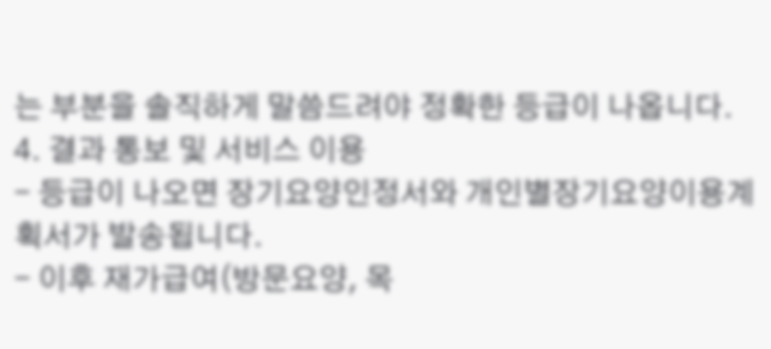는 부분을 솔직하게 말씀드려야 정확한 등급이 나옵니다.
4. 결과 통보 및 서비스 이용
- 등급이 나오면 장기요양인정서와 개인별장기요양이용계획서가 발송됩니다.
- 이후 재가급여(방문요양, 목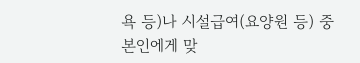욕 등)나 시설급여(요양원 등) 중 본인에게 맞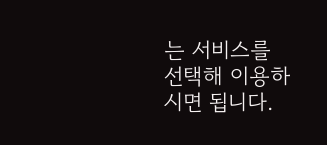는 서비스를 선택해 이용하시면 됩니다.